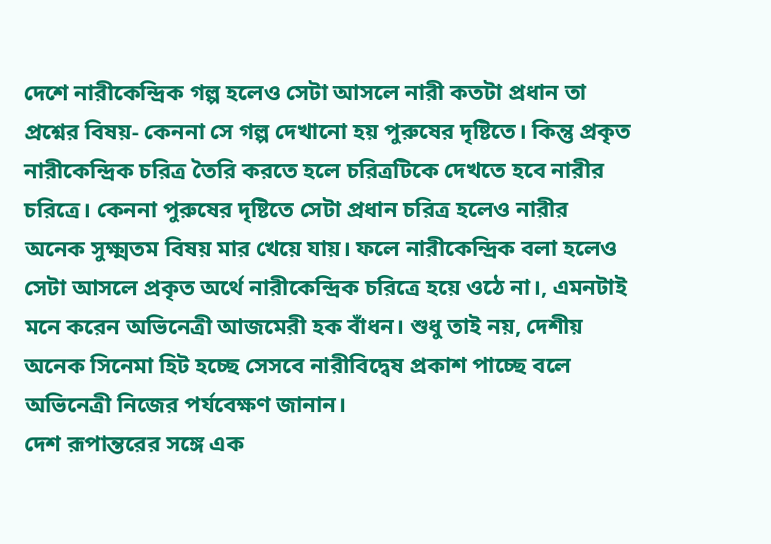দেশে নারীকেন্দ্রিক গল্প হলেও সেটা আসলে নারী কতটা প্রধান তা প্রশ্নের বিষয়- কেননা সে গল্প দেখানো হয় পুরুষের দৃষ্টিতে। কিন্তু প্রকৃত নারীকেন্দ্রিক চরিত্র তৈরি করতে হলে চরিত্রটিকে দেখতে হবে নারীর চরিত্রে। কেননা পুরুষের দৃষ্টিতে সেটা প্রধান চরিত্র হলেও নারীর অনেক সুক্ষ্মতম বিষয় মার খেয়ে যায়। ফলে নারীকেন্দ্রিক বলা হলেও সেটা আসলে প্রকৃত অর্থে নারীকেন্দ্রিক চরিত্রে হয়ে ওঠে না।, এমনটাই মনে করেন অভিনেত্রী আজমেরী হক বাঁধন। শুধু তাই নয়, দেশীয় অনেক সিনেমা হিট হচ্ছে সেসবে নারীবিদ্বেষ প্রকাশ পাচ্ছে বলে অভিনেত্রী নিজের পর্যবেক্ষণ জানান।
দেশ রূপান্তরের সঙ্গে এক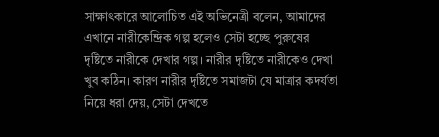সাক্ষাৎকারে আলোচিত এই অভিনেত্রী বলেন, আমাদের এখানে নারীকেন্দ্রিক গল্প হলেও সেটা হচ্ছে পুরুষের দৃষ্টিতে নারীকে দেখার গল্প। নারীর দৃষ্টিতে নারীকেও দেখা খুব কঠিন। কারণ নারীর দৃষ্টিতে সমাজটা যে মাত্রার কদর্যতা নিয়ে ধরা দেয়, সেটা দেখতে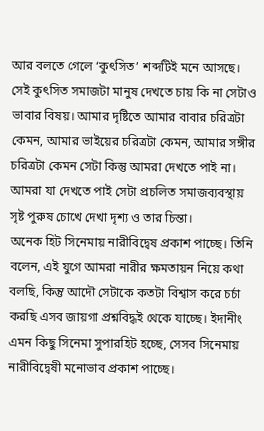আর বলতে গেলে ‘কুৎসিত’ শব্দটিই মনে আসছে। সেই কুৎসিত সমাজটা মানুষ দেখতে চায় কি না সেটাও ভাবার বিষয়। আমার দৃষ্টিতে আমার বাবার চরিত্রটা কেমন, আমার ভাইয়ের চরিত্রটা কেমন, আমার সঙ্গীর চরিত্রটা কেমন সেটা কিন্তু আমরা দেখতে পাই না। আমরা যা দেখতে পাই সেটা প্রচলিত সমাজব্যবস্থায় সৃষ্ট পুরুষ চোখে দেখা দৃশ্য ও তার চিন্তা।
অনেক হিট সিনেমায় নারীবিদ্বেষ প্রকাশ পাচ্ছে। তিনি বলেন, এই যুগে আমরা নারীর ক্ষমতায়ন নিয়ে কথা বলছি, কিন্তু আদৌ সেটাকে কতটা বিশ্বাস করে চর্চা করছি এসব জায়গা প্রশ্নবিদ্ধই থেকে যাচ্ছে। ইদানীং এমন কিছু সিনেমা সুপারহিট হচ্ছে, সেসব সিনেমায় নারীবিদ্বেষী মনোভাব প্রকাশ পাচ্ছে।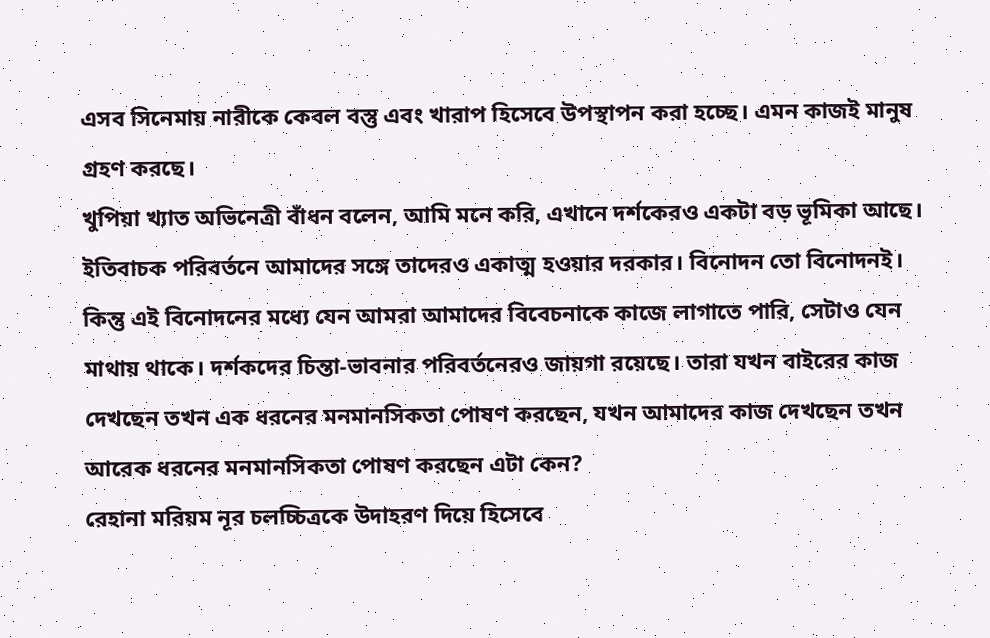এসব সিনেমায় নারীকে কেবল বস্তু এবং খারাপ হিসেবে উপস্থাপন করা হচ্ছে। এমন কাজই মানুষ গ্রহণ করছে।
খুপিয়া খ্যাত অভিনেত্রী বাঁধন বলেন, আমি মনে করি, এখানে দর্শকেরও একটা বড় ভূমিকা আছে। ইতিবাচক পরিবর্তনে আমাদের সঙ্গে তাদেরও একাত্ম হওয়ার দরকার। বিনোদন তো বিনোদনই। কিন্তু এই বিনোদনের মধ্যে যেন আমরা আমাদের বিবেচনাকে কাজে লাগাতে পারি, সেটাও যেন মাথায় থাকে। দর্শকদের চিন্তা-ভাবনার পরিবর্তনেরও জায়গা রয়েছে। তারা যখন বাইরের কাজ দেখছেন তখন এক ধরনের মনমানসিকতা পোষণ করছেন, যখন আমাদের কাজ দেখছেন তখন আরেক ধরনের মনমানসিকতা পোষণ করছেন এটা কেন?
রেহানা মরিয়ম নূর চলচ্চিত্রকে উদাহরণ দিয়ে হিসেবে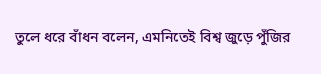তুলে ধরে বাঁধন বলেন, এমনিতেই বিশ্ব জুড়ে পুঁজির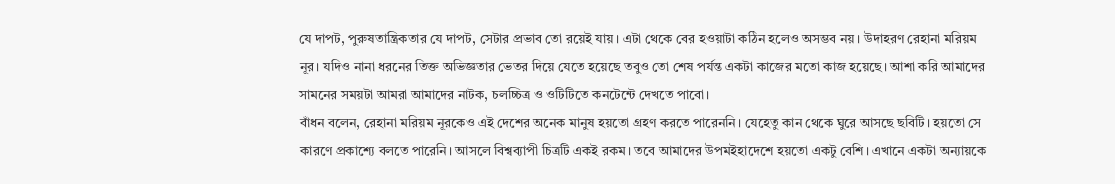যে দাপট, পুরুষতান্ত্রিকতার যে দাপট, সেটার প্রভাব তো রয়েই যায়। এটা থেকে বের হওয়াটা কঠিন হলেও অসম্ভব নয়। উদাহরণ রেহানা মরিয়ম নূর। যদিও নানা ধরনের তিক্ত অভিজ্ঞতার ভেতর দিয়ে যেতে হয়েছে তবুও তো শেষ পর্যন্ত একটা কাজের মতো কাজ হয়েছে। আশা করি আমাদের সামনের সময়টা আমরা আমাদের নাটক, চলচ্চিত্র ও ওটিটিতে কনটেন্টে দেখতে পাবো।
বাঁধন বলেন, রেহানা মরিয়ম নূরকেও এই দেশের অনেক মানুষ হয়তো গ্রহণ করতে পারেননি। যেহেতু কান থেকে ঘুরে আসছে ছবিটি। হয়তো সে কারণে প্রকাশ্যে বলতে পারেনি। আসলে বিশ্বব্যাপী চিত্রটি একই রকম। তবে আমাদের উপমইহাদেশে হয়তো একটু বেশি। এখানে একটা অন্যায়কে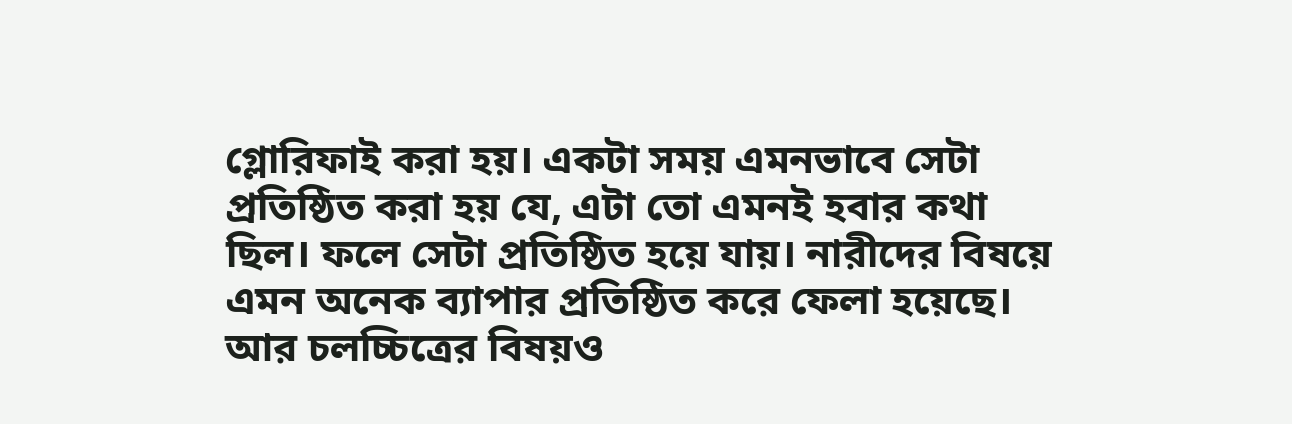গ্লোরিফাই করা হয়। একটা সময় এমনভাবে সেটা প্রতিষ্ঠিত করা হয় যে, এটা তো এমনই হবার কথা ছিল। ফলে সেটা প্রতিষ্ঠিত হয়ে যায়। নারীদের বিষয়ে এমন অনেক ব্যাপার প্রতিষ্ঠিত করে ফেলা হয়েছে। আর চলচ্চিত্রের বিষয়ও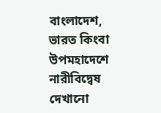বাংলাদেশ, ভারত কিংবা উপমহাদেশে নারীবিদ্বেষ দেখানো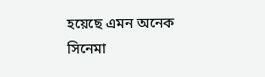হয়েছে এমন অনেক সিনেমা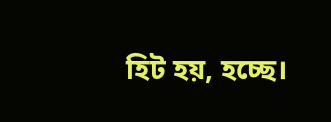হিট হয়, হচ্ছে।